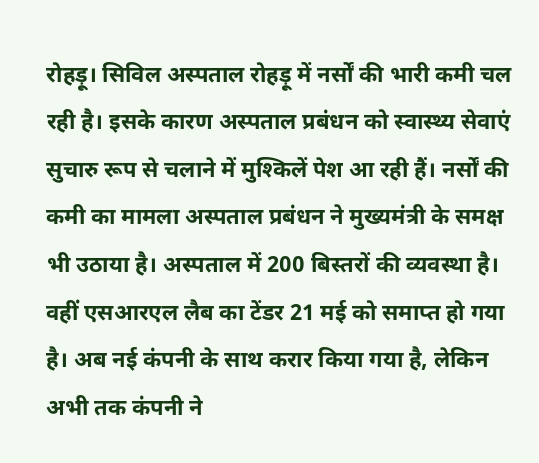रोहड़ू। सिविल अस्पताल रोहड़ू में नर्सों की भारी कमी चल रही है। इसके कारण अस्पताल प्रबंधन को स्वास्थ्य सेवाएं सुचारु रूप से चलाने में मुश्किलें पेश आ रही हैं। नर्सों की कमी का मामला अस्पताल प्रबंधन ने मुख्यमंत्री के समक्ष भी उठाया है। अस्पताल में 200 बिस्तरों की व्यवस्था है।
वहीं एसआरएल लैब का टेंडर 21 मई को समाप्त हो गया है। अब नई कंपनी के साथ करार किया गया है, लेकिन अभी तक कंपनी ने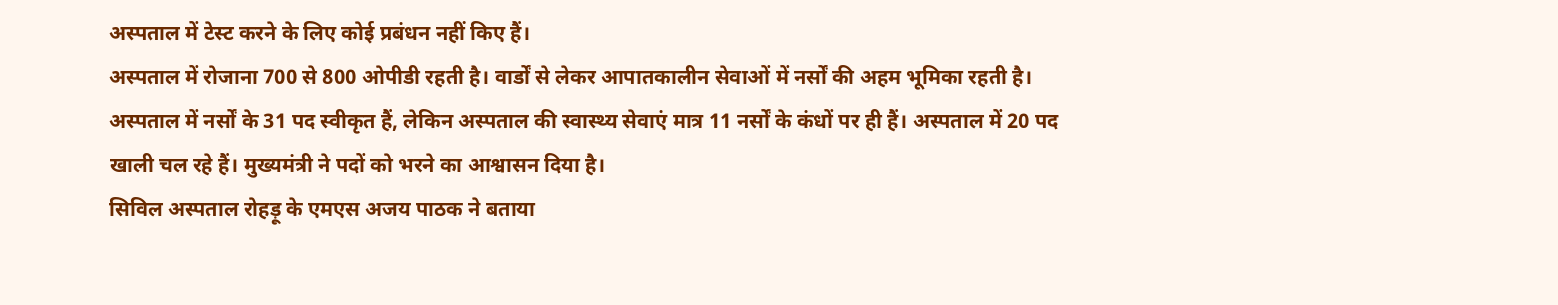अस्पताल में टेस्ट करने के लिए कोई प्रबंधन नहीं किए हैं।
अस्पताल में रोजाना 700 से 800 ओपीडी रहती है। वार्डों से लेकर आपातकालीन सेवाओं में नर्सों की अहम भूमिका रहती है। अस्पताल में नर्सों के 31 पद स्वीकृत हैं, लेकिन अस्पताल की स्वास्थ्य सेवाएं मात्र 11 नर्सों के कंधों पर ही हैं। अस्पताल में 20 पद खाली चल रहे हैं। मुख्यमंत्री ने पदों को भरने का आश्वासन दिया है।
सिविल अस्पताल रोहड़ू के एमएस अजय पाठक ने बताया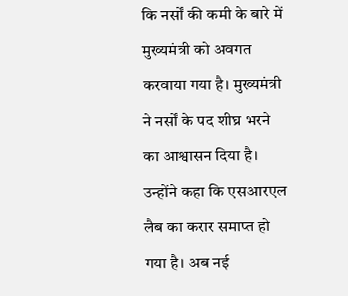कि नर्सों की कमी के बारे में मुख्यमंत्री को अवगत करवाया गया है। मुख्यमंत्री ने नर्सों के पद शीघ्र भरने का आश्वासन दिया है। उन्होंने कहा कि एसआरएल लैब का करार समाप्त हो गया है। अब नई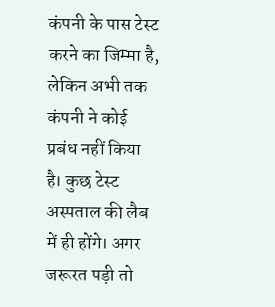कंपनी के पास टेस्ट करने का जिम्मा है, लेकिन अभी तक कंपनी ने कोई प्रबंध नहीं किया है। कुछ टेस्ट अस्पताल की लैब में ही होंगे। अगर जरूरत पड़ी तो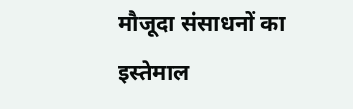मौजूदा संसाधनों का इस्तेमाल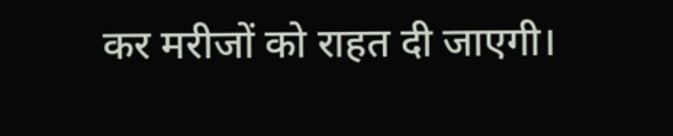कर मरीजों को राहत दी जाएगी।